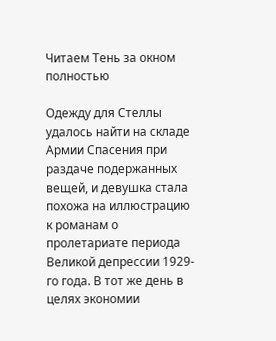Читаем Тень за окном полностью

Одежду для Стеллы удалось найти на складе Армии Спасения при раздаче подержанных вещей, и девушка стала похожа на иллюстрацию к романам о пролетариате периода Великой депрессии 1929-го года. В тот же день в целях экономии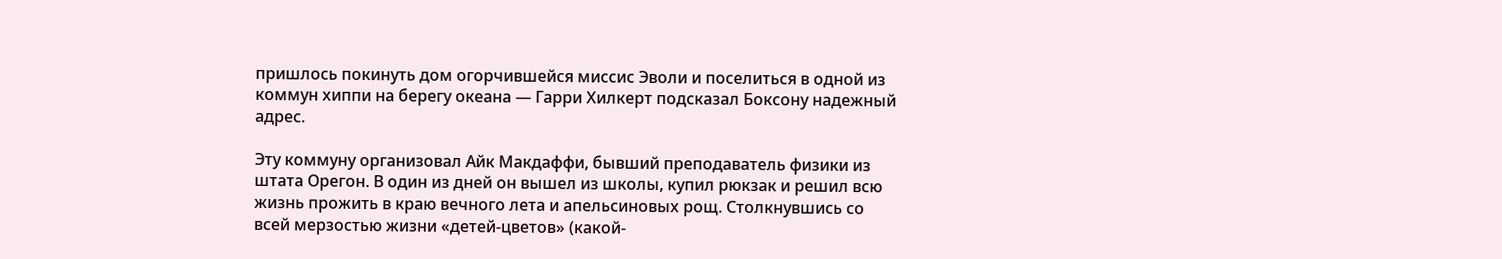пришлось покинуть дом огорчившейся миссис Эволи и поселиться в одной из коммун хиппи на берегу океана — Гарри Хилкерт подсказал Боксону надежный адрес.

Эту коммуну организовал Айк Макдаффи, бывший преподаватель физики из штата Орегон. В один из дней он вышел из школы, купил рюкзак и решил всю жизнь прожить в краю вечного лета и апельсиновых рощ. Столкнувшись со всей мерзостью жизни «детей-цветов» (какой-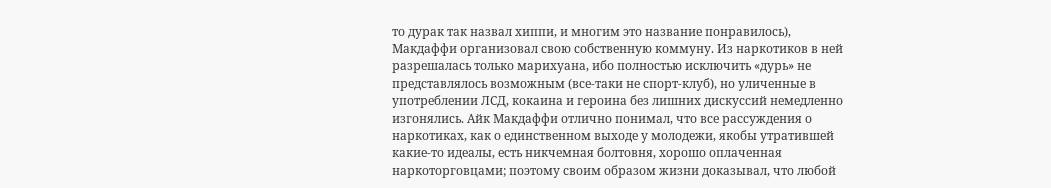то дурак так назвал хиппи, и многим это название понравилось), Макдаффи организовал свою собственную коммуну. Из наркотиков в ней разрешалась только марихуана, ибо полностью исключить «дурь» не представлялось возможным (все-таки не спорт-клуб), но уличенные в употреблении ЛСД, кокаина и героина без лишних дискуссий немедленно изгонялись. Айк Макдаффи отлично понимал, что все рассуждения о наркотиках, как о единственном выходе у молодежи, якобы утратившей какие-то идеалы, есть никчемная болтовня, хорошо оплаченная наркоторговцами; поэтому своим образом жизни доказывал, что любой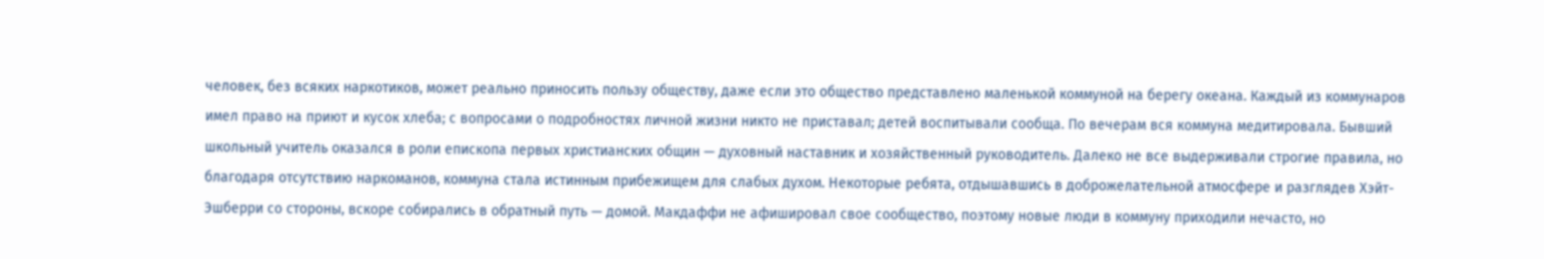человек, без всяких наркотиков, может реально приносить пользу обществу, даже если это общество представлено маленькой коммуной на берегу океана. Каждый из коммунаров имел право на приют и кусок хлеба; c вопросами о подробностях личной жизни никто не приставал; детей воспитывали сообща. По вечерам вся коммуна медитировала. Бывший школьный учитель оказался в роли епископа первых христианских общин — духовный наставник и хозяйственный руководитель. Далеко не все выдерживали строгие правила, но благодаря отсутствию наркоманов, коммуна стала истинным прибежищем для слабых духом. Некоторые ребята, отдышавшись в доброжелательной атмосфере и разглядев Хэйт-Эшберри со стороны, вскоре собирались в обратный путь — домой. Макдаффи не афишировал свое сообщество, поэтому новые люди в коммуну приходили нечасто, но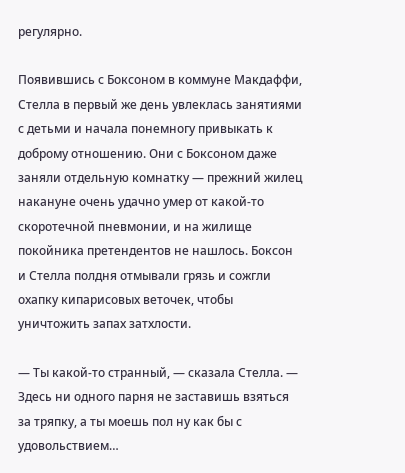регулярно.

Появившись с Боксоном в коммуне Макдаффи, Стелла в первый же день увлеклась занятиями с детьми и начала понемногу привыкать к доброму отношению. Они с Боксоном даже заняли отдельную комнатку — прежний жилец накануне очень удачно умер от какой-то скоротечной пневмонии, и на жилище покойника претендентов не нашлось. Боксон и Стелла полдня отмывали грязь и сожгли охапку кипарисовых веточек, чтобы уничтожить запах затхлости.

— Ты какой-то странный, — сказала Стелла. — Здесь ни одного парня не заставишь взяться за тряпку, а ты моешь пол ну как бы с удовольствием…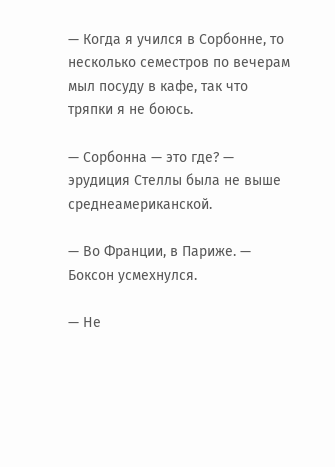— Когда я учился в Сорбонне, то несколько семестров по вечерам мыл посуду в кафе, так что тряпки я не боюсь.

— Сорбонна — это где? — эрудиция Стеллы была не выше среднеамериканской.

— Во Франции, в Париже. — Боксон усмехнулся.

— Не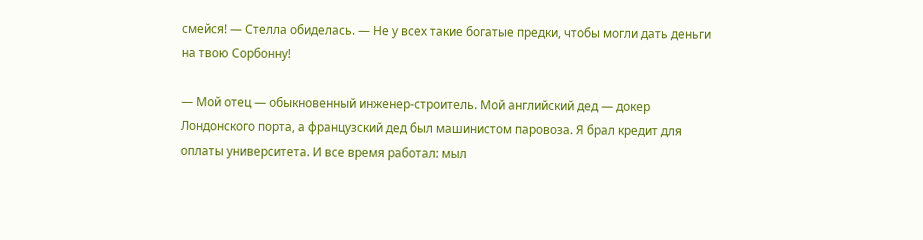смейся! — Стелла обиделась. — Не у всех такие богатые предки, чтобы могли дать деньги на твою Сорбонну!

— Мой отец — обыкновенный инженер-строитель. Мой английский дед — докер Лондонского порта, а французский дед был машинистом паровоза. Я брал кредит для оплаты университета. И все время работал: мыл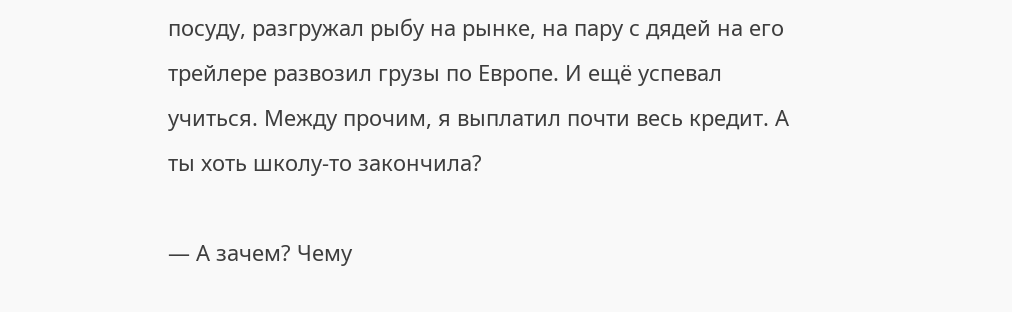посуду, разгружал рыбу на рынке, на пару с дядей на его трейлере развозил грузы по Европе. И ещё успевал учиться. Между прочим, я выплатил почти весь кредит. А ты хоть школу-то закончила?

— А зачем? Чему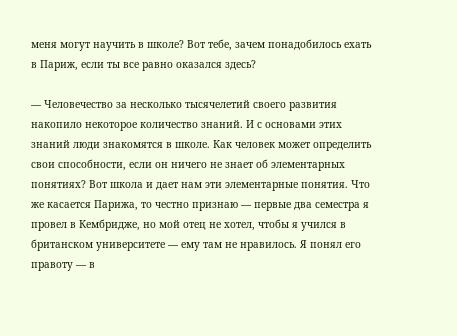меня могут научить в школе? Вот тебе, зачем понадобилось ехать в Париж, если ты все равно оказался здесь?

— Человечество за несколько тысячелетий своего развития накопило некоторое количество знаний. И с основами этих знаний люди знакомятся в школе. Как человек может определить свои способности, если он ничего не знает об элементарных понятиях? Вот школа и дает нам эти элементарные понятия. Что же касается Парижа, то честно признаю — первые два семестра я провел в Кембридже, но мой отец не хотел, чтобы я учился в британском университете — ему там не нравилось. Я понял его правоту — в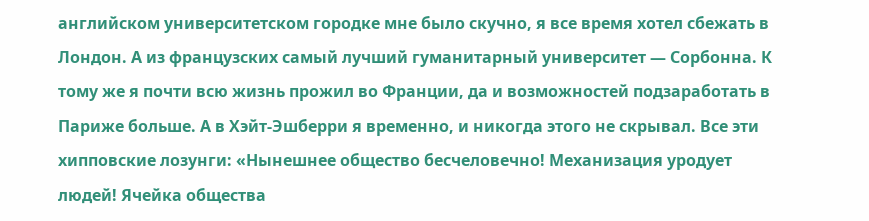английском университетском городке мне было скучно, я все время хотел сбежать в Лондон. А из французских самый лучший гуманитарный университет — Сорбонна. К тому же я почти всю жизнь прожил во Франции, да и возможностей подзаработать в Париже больше. А в Хэйт-Эшберри я временно, и никогда этого не скрывал. Все эти хипповские лозунги: «Нынешнее общество бесчеловечно! Механизация уродует людей! Ячейка общества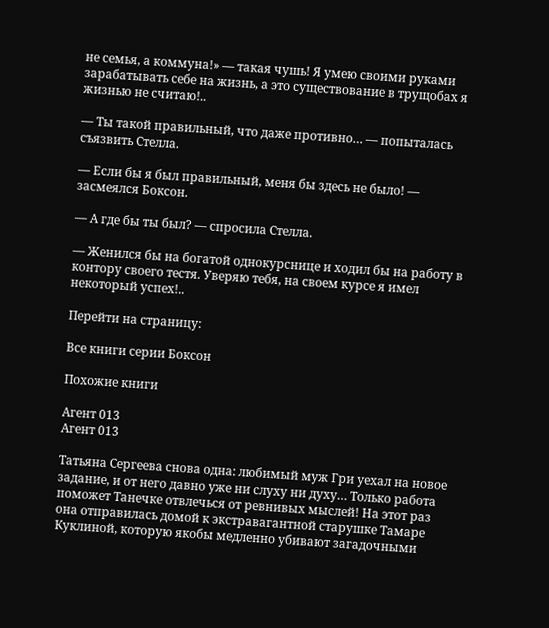не семья, а коммуна!» — такая чушь! Я умею своими руками зарабатывать себе на жизнь, а это существование в трущобах я жизнью не считаю!..

— Ты такой правильный, что даже противно… — попыталась съязвить Стелла.

— Если бы я был правильный, меня бы здесь не было! — засмеялся Боксон.

— А где бы ты был? — спросила Стелла.

— Женился бы на богатой однокурснице и ходил бы на работу в контору своего тестя. Уверяю тебя, на своем курсе я имел некоторый успех!..

Перейти на страницу:

Все книги серии Боксон

Похожие книги

Агент 013
Агент 013

Татьяна Сергеева снова одна: любимый муж Гри уехал на новое задание, и от него давно уже ни слуху ни духу… Только работа поможет Танечке отвлечься от ревнивых мыслей! На этот раз она отправилась домой к экстравагантной старушке Тамаре Куклиной, которую якобы медленно убивают загадочными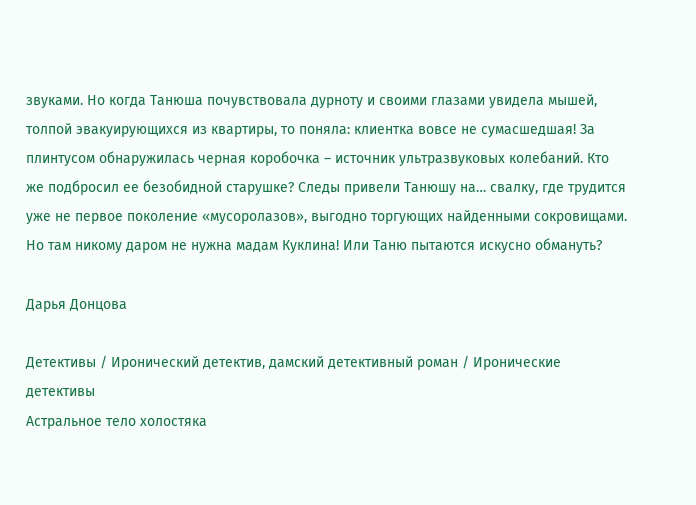звуками. Но когда Танюша почувствовала дурноту и своими глазами увидела мышей, толпой эвакуирующихся из квартиры, то поняла: клиентка вовсе не сумасшедшая! За плинтусом обнаружилась черная коробочка – источник ультразвуковых колебаний. Кто же подбросил ее безобидной старушке? Следы привели Танюшу на… свалку, где трудится уже не первое поколение «мусоролазов», выгодно торгующих найденными сокровищами. Но там никому даром не нужна мадам Куклина! Или Таню пытаются искусно обмануть?

Дарья Донцова

Детективы / Иронический детектив, дамский детективный роман / Иронические детективы
Астральное тело холостяка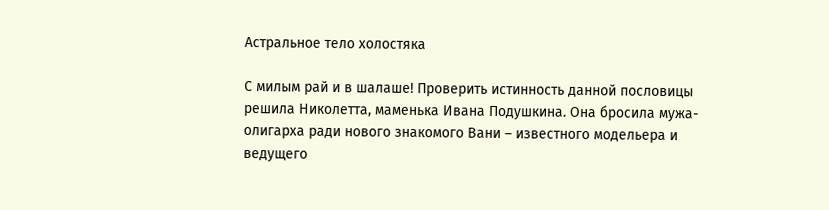Астральное тело холостяка

С милым рай и в шалаше! Проверить истинность данной пословицы решила Николетта, маменька Ивана Подушкина. Она бросила мужа-олигарха ради нового знакомого Вани – известного модельера и ведущего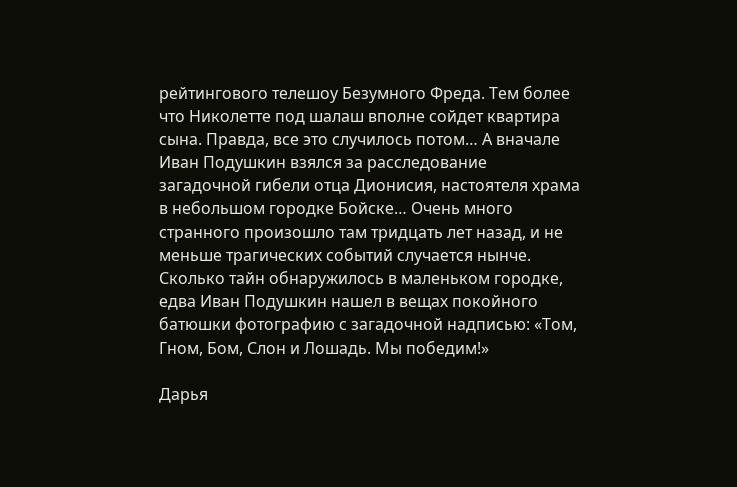рейтингового телешоу Безумного Фреда. Тем более что Николетте под шалаш вполне сойдет квартира сына. Правда, все это случилось потом… А вначале Иван Подушкин взялся за расследование загадочной гибели отца Дионисия, настоятеля храма в небольшом городке Бойске… Очень много странного произошло там тридцать лет назад, и не меньше трагических событий случается нынче. Сколько тайн обнаружилось в маленьком городке, едва Иван Подушкин нашел в вещах покойного батюшки фотографию с загадочной надписью: «Том, Гном, Бом, Слон и Лошадь. Мы победим!»

Дарья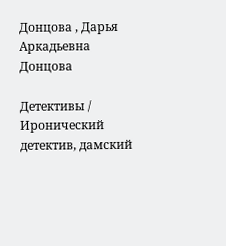Донцова , Дарья Аркадьевна Донцова

Детективы / Иронический детектив, дамский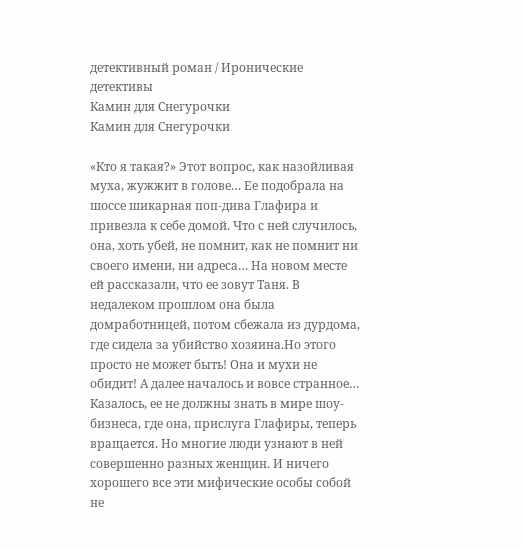детективный роман / Иронические детективы
Камин для Снегурочки
Камин для Снегурочки

«Кто я такая?» Этот вопрос, как назойливая муха, жужжит в голове… Ее подобрала на шоссе шикарная поп-дива Глафира и привезла к себе домой. Что с ней случилось, она, хоть убей, не помнит, как не помнит ни своего имени, ни адреса… На новом месте ей рассказали, что ее зовут Таня. В недалеком прошлом она была домработницей, потом сбежала из дурдома, где сидела за убийство хозяина.Но этого просто не может быть! Она и мухи не обидит! А далее началось и вовсе странное… Казалось, ее не должны знать в мире шоу-бизнеса, где она, прислуга Глафиры, теперь вращается. Но многие люди узнают в ней совершенно разных женщин. И ничего хорошего все эти мифические особы собой не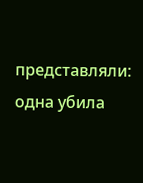представляли: одна убила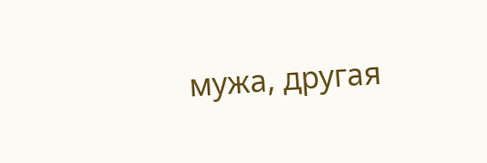мужа, другая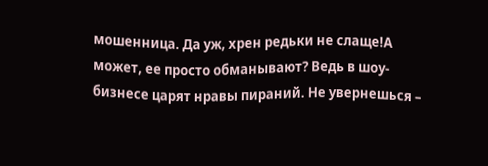мошенница. Да уж, хрен редьки не слаще!А может, ее просто обманывают? Ведь в шоу-бизнесе царят нравы пираний. Не увернешься –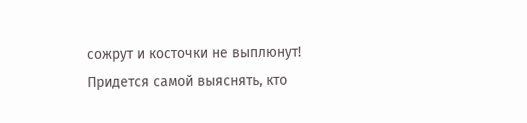сожрут и косточки не выплюнут! Придется самой выяснять, кто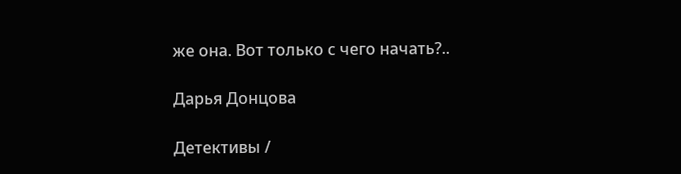же она. Вот только с чего начать?..

Дарья Донцова

Детективы /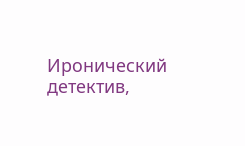Иронический детектив,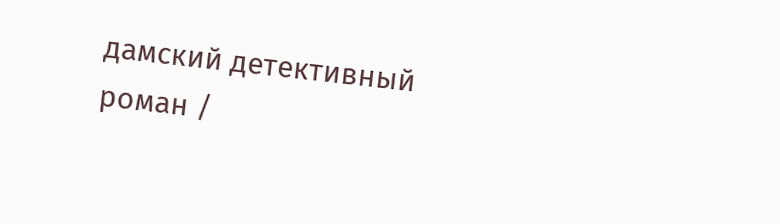дамский детективный роман /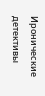Иронические детективы